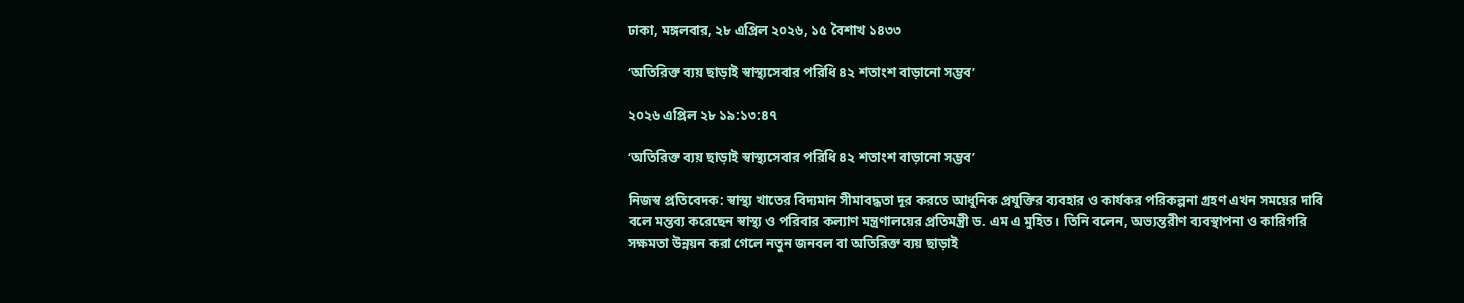ঢাকা, মঙ্গলবার, ২৮ এপ্রিল ২০২৬, ১৫ বৈশাখ ১৪৩৩

‘অতিরিক্ত ব্যয় ছাড়াই স্বাস্থ্যসেবার পরিধি ৪২ শতাংশ বাড়ানো সম্ভব’

২০২৬ এপ্রিল ২৮ ১৯:১৩:৪৭

‘অতিরিক্ত ব্যয় ছাড়াই স্বাস্থ্যসেবার পরিধি ৪২ শতাংশ বাড়ানো সম্ভব’

নিজস্ব প্রতিবেদক: স্বাস্থ্য খাতের বিদ্যমান সীমাবদ্ধতা দূর করতে আধুনিক প্রযুক্তির ব্যবহার ও কার্যকর পরিকল্পনা গ্রহণ এখন সময়ের দাবি বলে মন্তব্য করেছেন স্বাস্থ্য ও পরিবার কল্যাণ মন্ত্রণালয়ের প্রতিমন্ত্রী ড. এম এ মুহিত। তিনি বলেন, অভ্যন্তরীণ ব্যবস্থাপনা ও কারিগরি সক্ষমতা উন্নয়ন করা গেলে নতুন জনবল বা অতিরিক্ত ব্যয় ছাড়াই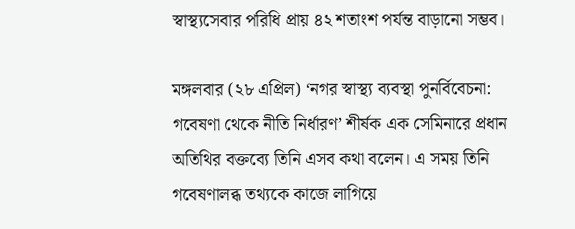স্বাস্থ্যসেবার পরিধি প্রায় ৪২ শতাংশ পর্যন্ত বাড়ানো সম্ভব।

মঙ্গলবার (২৮ এপ্রিল) ‘নগর স্বাস্থ্য ব্যবস্থা পুনর্বিবেচনা: গবেষণা থেকে নীতি নির্ধারণ’ শীর্ষক এক সেমিনারে প্রধান অতিথির বক্তব্যে তিনি এসব কথা বলেন। এ সময় তিনি গবেষণালব্ধ তথ্যকে কাজে লাগিয়ে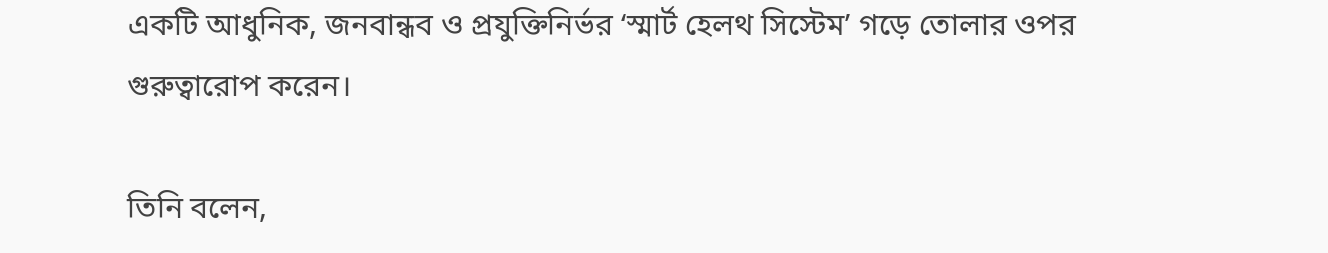একটি আধুনিক, জনবান্ধব ও প্রযুক্তিনির্ভর ‘স্মার্ট হেলথ সিস্টেম’ গড়ে তোলার ওপর গুরুত্বারোপ করেন।

তিনি বলেন,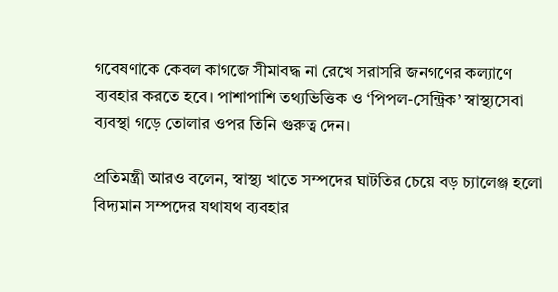গবেষণাকে কেবল কাগজে সীমাবদ্ধ না রেখে সরাসরি জনগণের কল্যাণে ব্যবহার করতে হবে। পাশাপাশি তথ্যভিত্তিক ও ‘পিপল-সেন্ট্রিক’ স্বাস্থ্যসেবা ব্যবস্থা গড়ে তোলার ওপর তিনি গুরুত্ব দেন।

প্রতিমন্ত্রী আরও বলেন, স্বাস্থ্য খাতে সম্পদের ঘাটতির চেয়ে বড় চ্যালেঞ্জ হলো বিদ্যমান সম্পদের যথাযথ ব্যবহার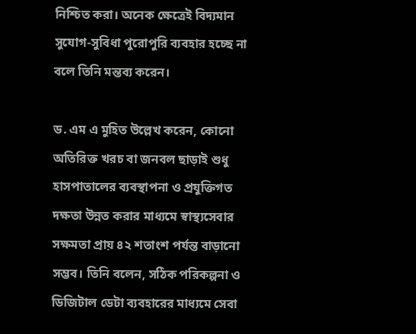নিশ্চিত করা। অনেক ক্ষেত্রেই বিদ্যমান সুযোগ-সুবিধা পুরোপুরি ব্যবহার হচ্ছে না বলে তিনি মন্তব্য করেন।

ড. এম এ মুহিত উল্লেখ করেন, কোনো অতিরিক্ত খরচ বা জনবল ছাড়াই শুধু হাসপাতালের ব্যবস্থাপনা ও প্রযুক্তিগত দক্ষতা উন্নত করার মাধ্যমে স্বাস্থ্যসেবার সক্ষমতা প্রায় ৪২ শতাংশ পর্যন্ত বাড়ানো সম্ভব। তিনি বলেন, সঠিক পরিকল্পনা ও ডিজিটাল ডেটা ব্যবহারের মাধ্যমে সেবা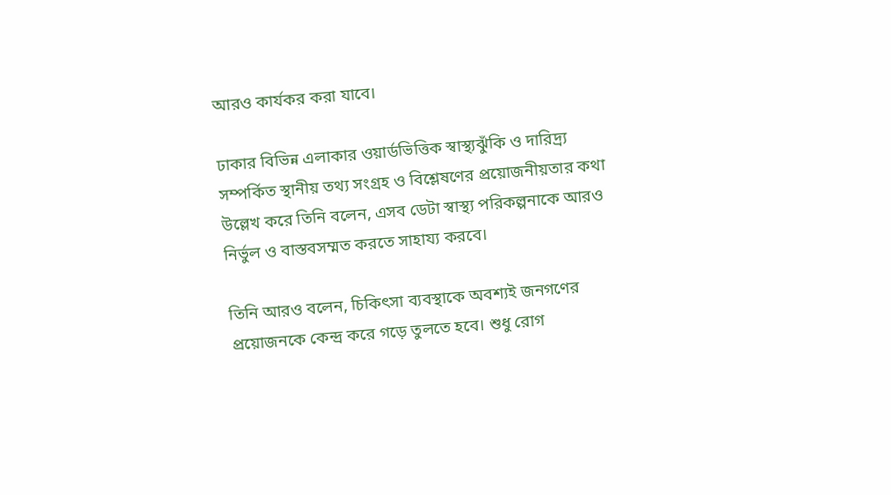আরও কার্যকর করা যাবে।

ঢাকার বিভিন্ন এলাকার ওয়ার্ডভিত্তিক স্বাস্থ্যঝুঁকি ও দারিদ্র্য সম্পর্কিত স্থানীয় তথ্য সংগ্রহ ও বিশ্লেষণের প্রয়োজনীয়তার কথা উল্লেখ করে তিনি বলেন, এসব ডেটা স্বাস্থ্য পরিকল্পনাকে আরও নির্ভুল ও বাস্তবসম্মত করতে সাহায্য করবে।

তিনি আরও বলেন, চিকিৎসা ব্যবস্থাকে অবশ্যই জনগণের প্রয়োজনকে কেন্দ্র করে গড়ে তুলতে হবে। শুধু রোগ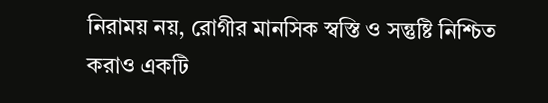নিরাময় নয়, রোগীর মানসিক স্বস্তি ও সন্তুষ্টি নিশ্চিত করাও একটি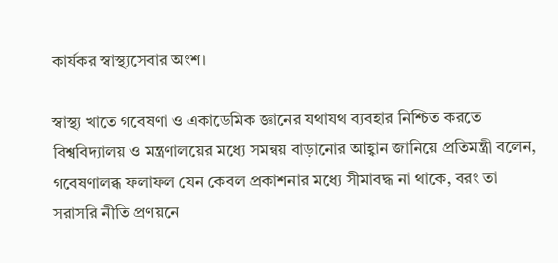কার্যকর স্বাস্থ্যসেবার অংশ।

স্বাস্থ্য খাতে গবেষণা ও একাডেমিক জ্ঞানের যথাযথ ব্যবহার নিশ্চিত করতে বিশ্ববিদ্যালয় ও মন্ত্রণালয়ের মধ্যে সমন্বয় বাড়ানোর আহ্বান জানিয়ে প্রতিমন্ত্রী বলেন, গবেষণালব্ধ ফলাফল যেন কেবল প্রকাশনার মধ্যে সীমাবদ্ধ না থাকে, বরং তা সরাসরি নীতি প্রণয়নে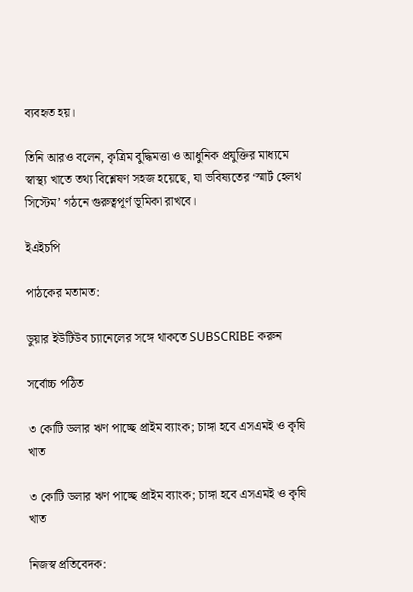ব্যবহৃত হয়।

তিনি আরও বলেন, কৃত্রিম বুদ্ধিমত্তা ও আধুনিক প্রযুক্তির মাধ্যমে স্বাস্থ্য খাতে তথ্য বিশ্লেষণ সহজ হয়েছে, যা ভবিষ্যতের ‘স্মার্ট হেলথ সিস্টেম’ গঠনে গুরুত্বপূর্ণ ভূমিকা রাখবে।

ইএইচপি

পাঠকের মতামত:

ডুয়ার ইউটিউব চ্যানেলের সঙ্গে থাকতে SUBSCRIBE করুন

সর্বোচ্চ পঠিত

৩ কোটি ডলার ঋণ পাচ্ছে প্রাইম ব্যাংক; চাঙ্গা হবে এসএমই ও কৃষি খাত

৩ কোটি ডলার ঋণ পাচ্ছে প্রাইম ব্যাংক; চাঙ্গা হবে এসএমই ও কৃষি খাত

নিজস্ব প্রতিবেদক: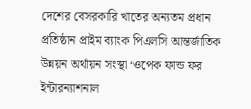দেশের বেসরকারি খাতের অন্যতম প্রধান প্রতিষ্ঠান প্রাইম ব্যাংক পিএলসি আন্তর্জাতিক উন্নয়ন অর্থায়ন সংস্থা ‘ওপেক ফান্ড ফর ইন্টারন্যাশনাল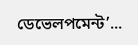ডেভেলপমেন্ট’...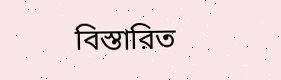বিস্তারিত